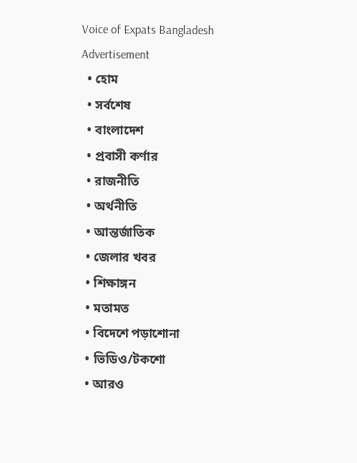Voice of Expats Bangladesh
Advertisement
  • হোম
  • সর্বশেষ
  • বাংলাদেশ
  • প্রবাসী কর্ণার
  • রাজনীতি
  • অর্থনীতি
  • আন্তর্জাতিক
  • জেলার খবর
  • শিক্ষাঙ্গন
  • মতামত
  • বিদেশে পড়াশোনা
  • ভিডিও/টকশো
  • আরও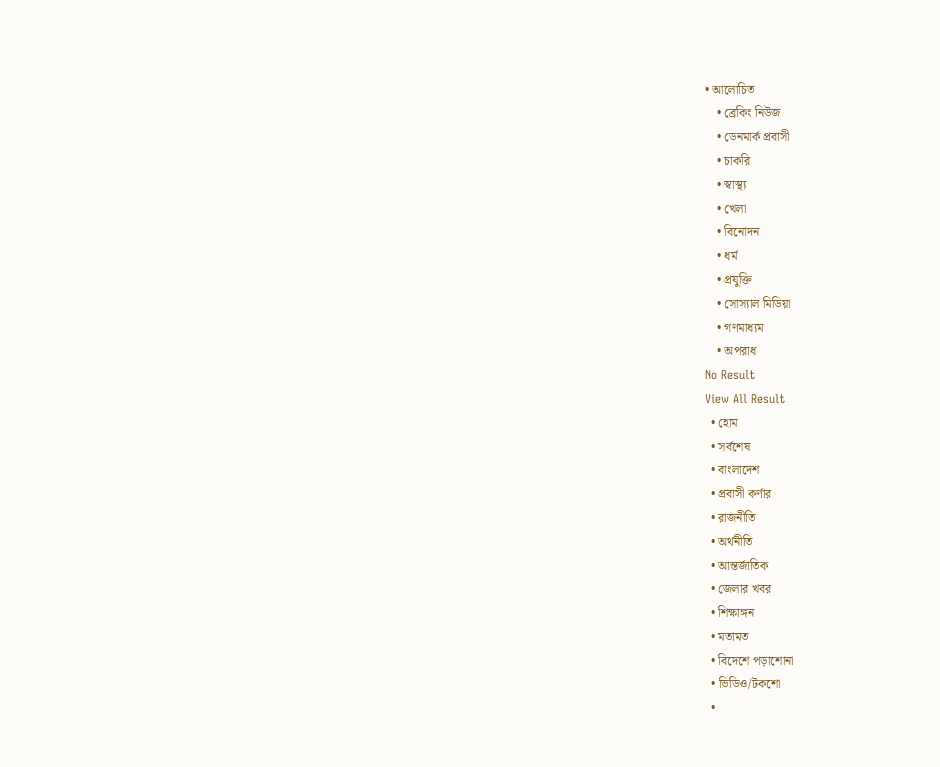• আলোচিত
    • ব্রেকিং নিউজ
    • ডেনমার্ক প্রবাসী
    • চাকরি
    • স্বাস্থ্য
    • খেলা
    • বিনোদন
    • ধর্ম
    • প্রযুক্তি
    • সোস্যাল মিডিয়া
    • গণমাধ্যম
    • অপরাধ
No Result
View All Result
  • হোম
  • সর্বশেষ
  • বাংলাদেশ
  • প্রবাসী কর্ণার
  • রাজনীতি
  • অর্থনীতি
  • আন্তর্জাতিক
  • জেলার খবর
  • শিক্ষাঙ্গন
  • মতামত
  • বিদেশে পড়াশোনা
  • ভিডিও/টকশো
  •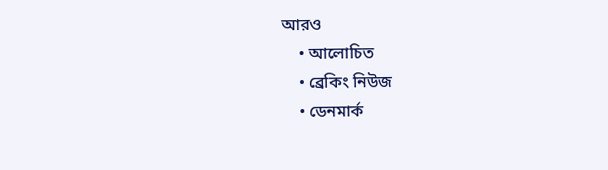আরও
    • আলোচিত
    • ব্রেকিং নিউজ
    • ডেনমার্ক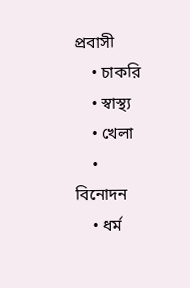প্রবাসী
    • চাকরি
    • স্বাস্থ্য
    • খেলা
    • বিনোদন
    • ধর্ম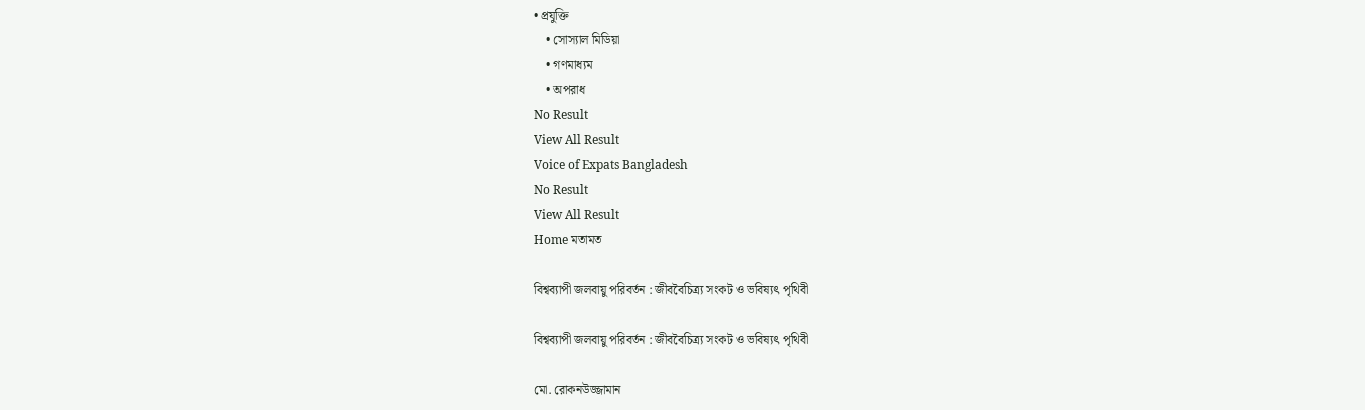• প্রযুক্তি
    • সোস্যাল মিডিয়া
    • গণমাধ্যম
    • অপরাধ
No Result
View All Result
Voice of Expats Bangladesh
No Result
View All Result
Home মতামত

বিশ্বব্যাপী জলবায়ু পরিবর্তন : জীববৈচিত্র্য সংকট ও ভবিষ্যৎ পৃথিবী

বিশ্বব্যাপী জলবায়ু পরিবর্তন : জীববৈচিত্র্য সংকট ও ভবিষ্যৎ পৃথিবী

মো. রোকনউজ্জামান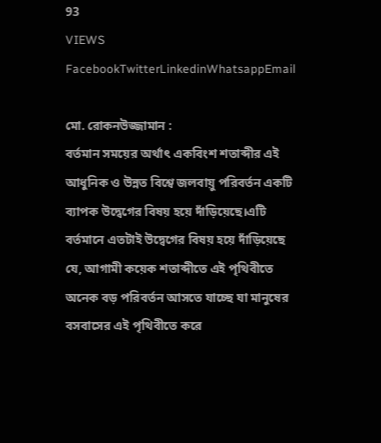93
VIEWS
FacebookTwitterLinkedinWhatsappEmail

মো. রোকনউজ্জামান :
বর্তমান সময়ের অর্থাৎ একবিংশ শতাব্দীর এই আধুনিক ও উন্নত বিশ্বে জলবায়ু পরিবর্তন একটি ব্যাপক উদ্বেগের বিষয় হয়ে দাঁড়িয়েছে।এটি বর্তমানে এতটাই উদ্বেগের বিষয় হয়ে দাঁড়িয়েছে যে, আগামী কয়েক শতাব্দীতে এই পৃথিবীতে অনেক বড় পরিবর্তন আসতে যাচ্ছে যা মানুষের বসবাসের এই পৃথিবীতে করে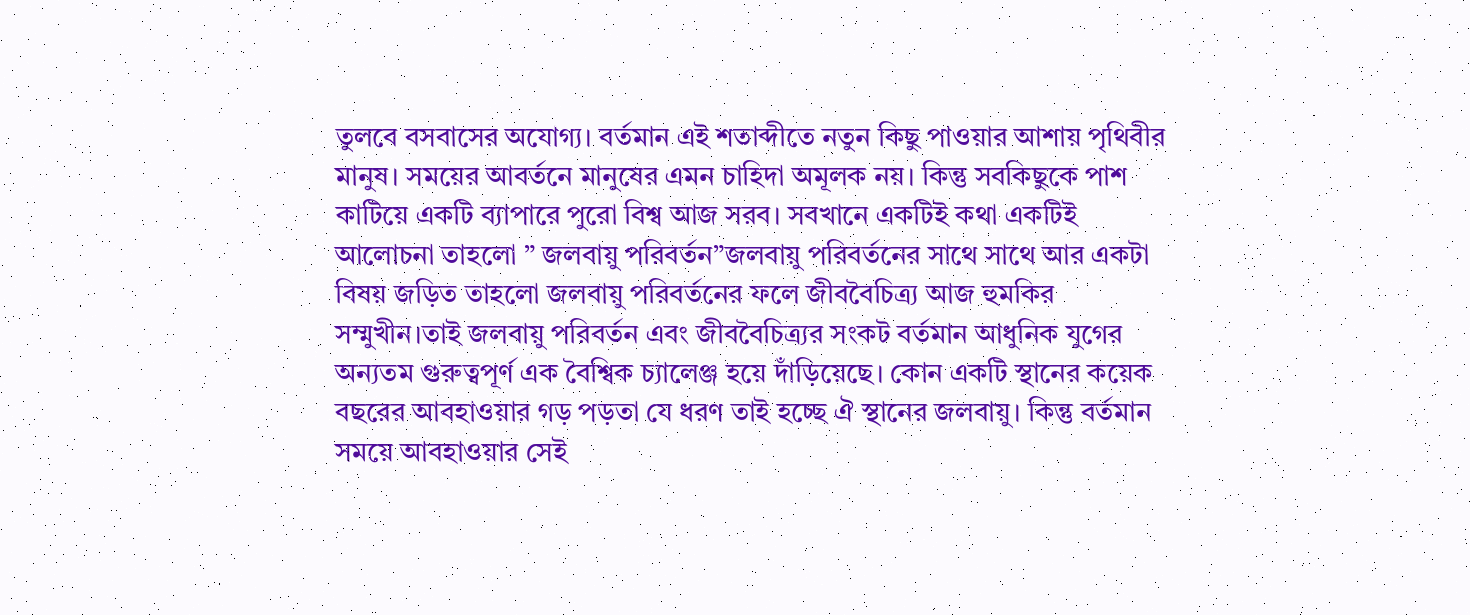তুলবে বসবাসের অযোগ্য। বর্তমান এই শতাব্দীতে নতুন কিছু পাওয়ার আশায় পৃথিবীর মানুষ। সময়ের আবর্তনে মানুষের এমন চাহিদা অমূলক নয়। কিন্তু সবকিছুকে পাশ কাটিয়ে একটি ব্যাপারে পুরো বিশ্ব আজ সরব। সবখানে একটিই কথা একটিই আলোচনা তাহলো ” জলবায়ু পরিবর্তন”জলবায়ু পরিবর্তনের সাথে সাথে আর একটা বিষয় জড়িত তাহলো জলবায়ু পরিবর্তনের ফলে জীববৈচিত্র্য আজ হুমকির সম্মুখীন।তাই জলবায়ু পরিবর্তন এবং জীববৈচিত্র্যর সংকট বর্তমান আধুনিক যুগের অন্যতম গুরুত্বপূর্ণ এক বৈশ্বিক চ্যালেঞ্জ হয়ে দাঁড়িয়েছে। কোন একটি স্থানের কয়েক বছরের আবহাওয়ার গড় পড়তা যে ধরণ তাই হচ্ছে ঐ স্থানের জলবায়ু। কিন্তু বর্তমান সময়ে আবহাওয়ার সেই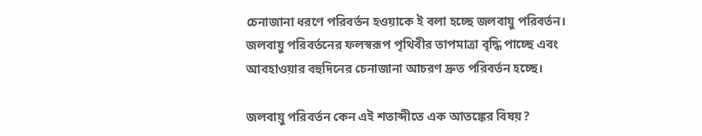চেনাজানা ধরণে পরিবর্তন হওয়াকে ই বলা হচ্ছে জলবায়ু পরিবর্তন। জলবায়ু পরিবর্তনের ফলস্বরূপ পৃথিবীর তাপমাত্রা বৃদ্ধি পাচ্ছে এবং আবহাওয়ার বহুদিনের চেনাজানা আচরণ দ্রুত পরিবর্তন হচ্ছে।

জলবায়ু পরিবর্তন কেন এই শতাব্দীতে এক আতঙ্কের বিষয়?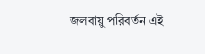জলবায়ু পরিবর্তন এই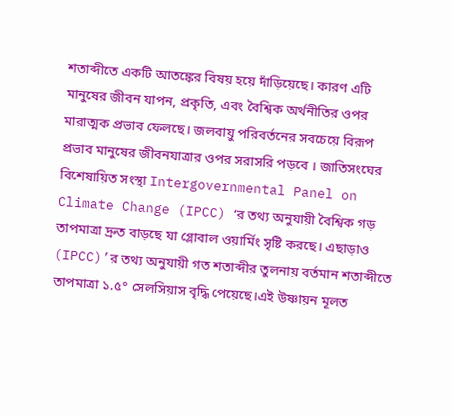শতাব্দীতে একটি আতঙ্কের বিষয় হয়ে দাঁড়িয়েছে। কারণ এটি মানুষের জীবন যাপন, প্রকৃতি, এবং বৈশ্বিক অর্থনীতির ওপর মারাত্মক প্রভাব ফেলছে। জলবায়ু পরিবর্তনের সবচেয়ে বিরূপ প্রভাব মানুষের জীবনযাত্রার ওপর সরাসরি পড়বে । জাতিসংঘের বিশেষায়িত সংস্থা Intergovernmental Panel on Climate Change (IPCC) ‘র তথ্য অনুযায়ী বৈশ্বিক গড় তাপমাত্রা দ্রুত বাড়ছে যা গ্লোবাল ওয়ার্মিং সৃষ্টি করছে। এছাড়াও (IPCC)’র তথ্য অনুযায়ী গত শতাব্দীর তুলনায় বর্তমান শতাব্দীতে তাপমাত্রা ১.৫° সেলসিয়াস বৃদ্ধি পেয়েছে।এই উষ্ণায়ন মূলত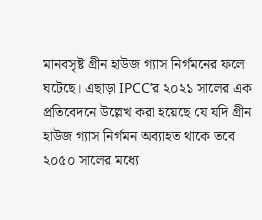মানবসৃষ্ট গ্রীন হাউজ গ্যাস নির্গমনের ফলে ঘটেছে। এছাড়া IPCC’র ২০২১ সালের এক প্রতিবেদনে উল্লেখ করা হয়েছে যে যদি গ্রীন হাউজ গ্যাস নির্গমন অব্যাহত থাকে তবে ২০৫০ সালের মধ্যে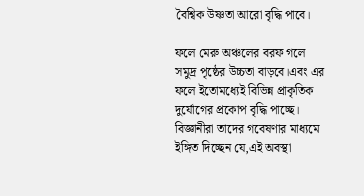বৈশ্বিক উষ্ণতা আরো বৃদ্ধি পাবে।

ফলে মেরু অঞ্চলের বরফ গলে সমুদ্র পৃষ্ঠের উচ্চতা বাড়বে।এবং এর ফলে ইতোমধ্যেই বিভিন্ন প্রাকৃতিক দুর্যোগের প্রকোপ বৃদ্ধি পাচ্ছে। বিজ্ঞানীরা তাদের গবেষণার মাধ্যমে ইঙ্গিত দিচ্ছেন যে,এই অবস্থা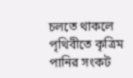চলতে থাকলে পৃথিবীতে কৃত্রিম পানির সংকট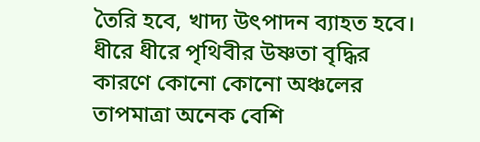তৈরি হবে, খাদ্য উৎপাদন ব্যাহত হবে। ধীরে ধীরে পৃথিবীর উষ্ণতা বৃদ্ধির কারণে কোনো কোনো অঞ্চলের তাপমাত্রা অনেক বেশি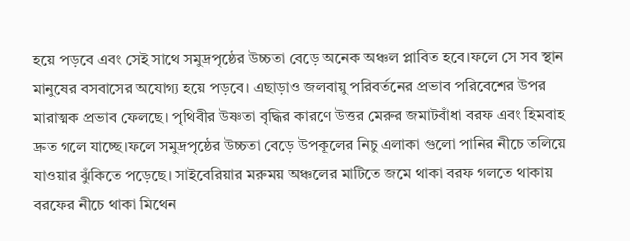হয়ে পড়বে এবং সেই সাথে সমুদ্রপৃষ্ঠের উচ্চতা বেড়ে অনেক অঞ্চল প্লাবিত হবে।ফলে সে সব স্থান মানুষের বসবাসের অযোগ্য হয়ে পড়বে। এছাড়াও জলবায়ু পরিবর্তনের প্রভাব পরিবেশের উপর মারাত্মক প্রভাব ফেলছে। পৃথিবীর উষ্ণতা বৃদ্ধির কারণে উত্তর মেরুর জমাটবাঁধা বরফ এবং হিমবাহ দ্রুত গলে যাচ্ছে।ফলে সমুদ্রপৃষ্ঠের উচ্চতা বেড়ে উপকূলের নিচু এলাকা গুলো পানির নীচে তলিয়ে যাওয়ার ঝুঁকিতে পড়েছে। সাইবেরিয়ার মরুময় অঞ্চলের মাটিতে জমে থাকা বরফ গলতে থাকায় বরফের নীচে থাকা মিথেন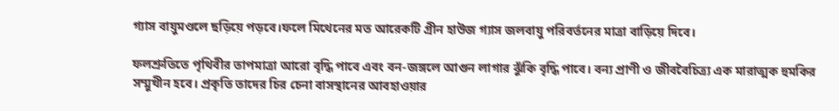গ্যাস বায়ুমণ্ডলে ছড়িয়ে পড়বে।ফলে মিথেনের মত আরেকটি গ্রীন হাউজ গ্যাস জলবায়ু পরিবর্তনের মাত্রা বাড়িয়ে দিবে।

ফলশ্রুতিতে পৃথিবীর তাপমাত্রা আরো বৃদ্ধি পাবে এবং বন-জঙ্গলে আগুন লাগার ঝুঁকি বৃদ্ধি পাবে। বন্য প্রাণী ও জীববৈচিত্র্য এক মারাত্মক হুমকির সম্মুখীন হবে। প্রকৃতি তাদের চির চেনা বাসস্থানের আবহাওয়ার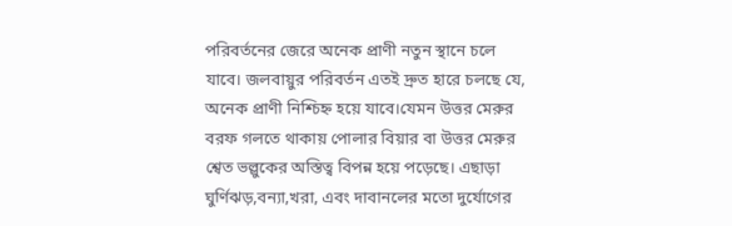পরিবর্তনের জেরে অনেক প্রাণী নতুন স্থানে চলে যাবে। জলবায়ুর পরিবর্তন এতই দ্রুত হারে চলছে যে, অনেক প্রাণী নিশ্চিহ্ন হয়ে যাবে।যেমন উত্তর মেরুর বরফ গলতে থাকায় পোলার বিয়ার বা উত্তর মেরুর শ্বেত ভল্লুকের অস্তিত্ব বিপন্ন হয়ে পড়েছে। এছাড়া ঘুর্ণিঝড়,বন্যা,খরা, এবং দাবানলের মতো দুর্যোগের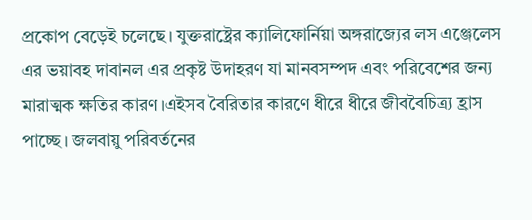প্রকোপ বেড়েই চলেছে। যুক্তরাষ্ট্রের ক্যালিফোর্নিয়া অঙ্গরাজ্যের লস এঞ্জেলেস এর ভয়াবহ দাবানল এর প্রকৃষ্ট উদাহরণ যা মানবসম্পদ এবং পরিবেশের জন্য মারাত্মক ক্ষতির কারণ।এইসব বৈরিতার কারণে ধীরে ধীরে জীববৈচিত্র্য হ্রাস পাচ্ছে। জলবায়ু পরিবর্তনের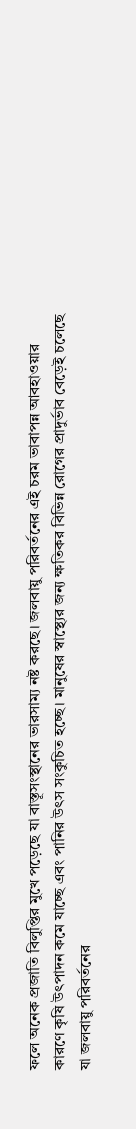ফলে অনেক প্রজাতি বিলুপ্তির মুখে পড়েছে যা বাস্তূসংস্থানের ভারসাম্য নষ্ট করছে। জলবায়ু পরিবর্তনের এই চরম ভাবাপন্ন আবহাওয়ার কারণে কৃষি উৎপাদন কমে যাচ্ছে এবং পানির উৎস সংকুচিত হচ্ছে। মানুষের স্বাস্থ্যের জন্য ক্ষতিকর বিভিন্ন রোগের প্রাদুর্ভাব বেড়েই চলেছে যা জলবায়ু পরিবর্তনের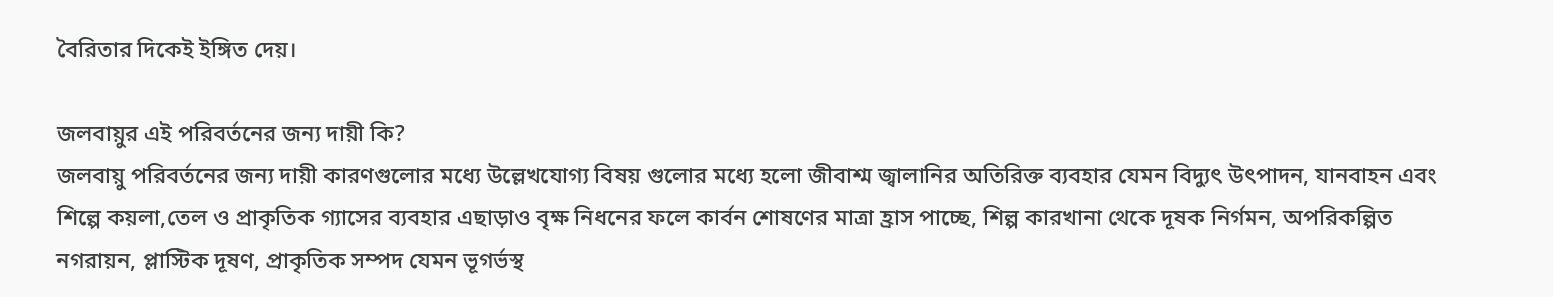বৈরিতার দিকেই ইঙ্গিত দেয়।

জলবায়ুর এই পরিবর্তনের জন্য দায়ী কি?
জলবায়ু পরিবর্তনের জন্য দায়ী কারণগুলোর মধ্যে উল্লেখযোগ্য বিষয় গুলোর মধ্যে হলো জীবাশ্ম জ্বালানির অতিরিক্ত ব্যবহার যেমন বিদ্যুৎ উৎপাদন, যানবাহন এবং শিল্পে কয়লা,তেল ও প্রাকৃতিক গ্যাসের ব্যবহার এছাড়াও বৃক্ষ নিধনের ফলে কার্বন শোষণের মাত্রা হ্রাস পাচ্ছে, শিল্প কারখানা থেকে দূষক নির্গমন, অপরিকল্পিত নগরায়ন, প্লাস্টিক দূষণ, প্রাকৃতিক সম্পদ যেমন ভূগর্ভস্থ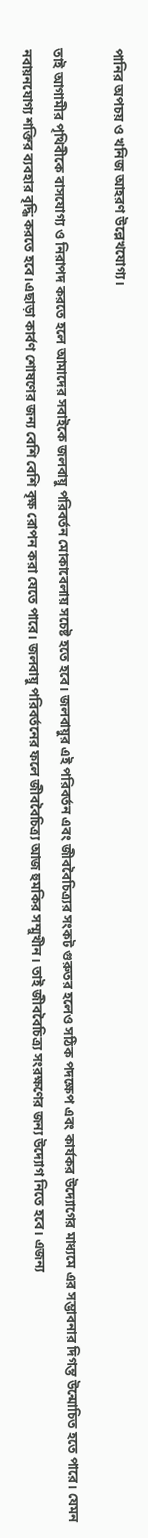পানির অপচয় ও খনিজ আহরণ উল্লেখযোগ্য।

তাই আগামীর পৃথিবীকে বাসযোগ্য ও নিরাপদ করতে হলে আমাদের সবাইকে জলবায়ু পরিবর্তন মোকাবেলায় সচেষ্ট হতে হবে। জলবায়ুর এই পরিবর্তন এবং জীববৈচিত্র্যর সংকট গুরুতর হলেও সঠিক পদক্ষেপ এবং কার্যকর উদ্যোগের মাধ্যমে এর সম্ভাবনার দিগন্ত উন্মোচিত হতে পারে। যেমন নবায়নযোগ্য শক্তির ব্যবহার বৃদ্ধি করতে হবে।এছাড়া কার্বণ শোষণের জন্য বেশি বেশি বৃক্ষ রোপন করা যেতে পারে। জলবায়ু পরিবর্তনের ফলে জীববৈচিত্র্য আজ হুমকির সম্মুখীন। তাই জীববৈচিত্র্য সংরক্ষণের জন্য উদ্যোগ নিতে হবে। এজন্য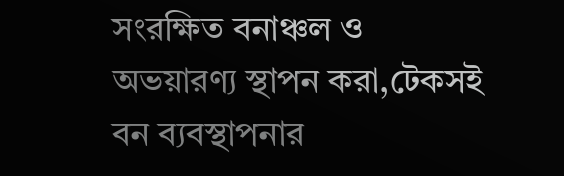সংরক্ষিত বনাঞ্চল ও অভয়ারণ্য স্থাপন করা,টেকসই বন ব্যবস্থাপনার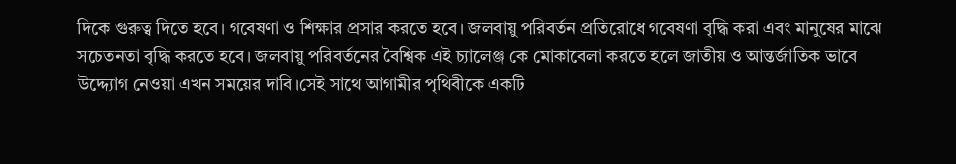দিকে গুরুত্ব দিতে হবে। গবেষণা ও শিক্ষার প্রসার করতে হবে। জলবায়ু পরিবর্তন প্রতিরোধে গবেষণা বৃদ্ধি করা এবং মানুষের মাঝে সচেতনতা বৃদ্ধি করতে হবে। জলবায়ু পরিবর্তনের বৈশ্বিক এই চ্যালেঞ্জ কে মোকাবেলা করতে হলে জাতীয় ও আন্তর্জাতিক ভাবে উদ্দ্যোগ নেওয়া এখন সময়ের দাবি।সেই সাথে আগামীর পৃথিবীকে একটি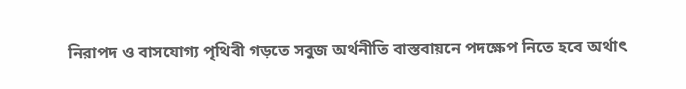নিরাপদ ও বাসযোগ্য পৃথিবী গড়তে সবুজ অর্থনীতি বাস্তবায়নে পদক্ষেপ নিতে হবে অর্থাৎ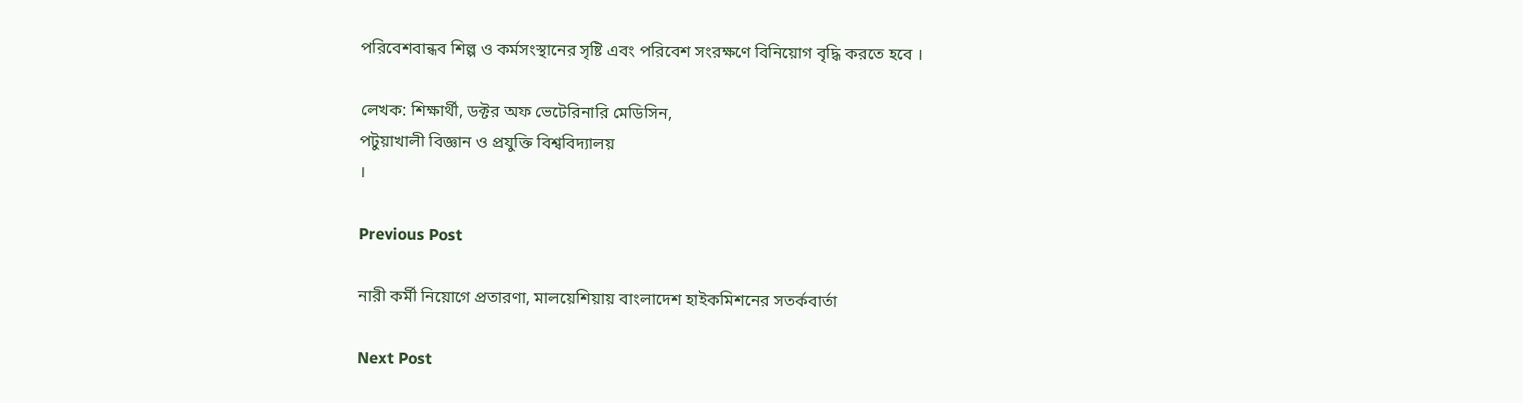পরিবেশবান্ধব শিল্প ও কর্মসংস্থানের সৃষ্টি এবং পরিবেশ সংরক্ষণে বিনিয়োগ বৃদ্ধি করতে হবে ।

লেখক: শিক্ষার্থী, ডক্টর অফ ভেটেরিনারি মেডিসিন,
পটুয়াখালী বিজ্ঞান ও প্রযুক্তি বিশ্ববিদ্যালয়
।

Previous Post

নারী কর্মী নিয়োগে প্রতারণা, মালয়েশিয়ায় বাংলাদেশ হাইকমিশনের সতর্কবার্তা

Next Post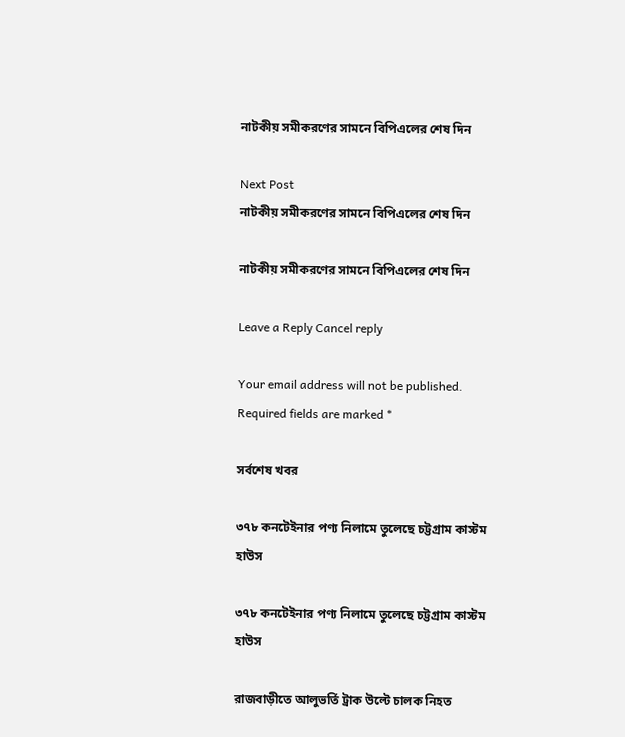নাটকীয় সমীকরণের সামনে বিপিএলের শেষ দিন

Next Post
নাটকীয় সমীকরণের সামনে বিপিএলের শেষ দিন

নাটকীয় সমীকরণের সামনে বিপিএলের শেষ দিন

Leave a Reply Cancel reply

Your email address will not be published. Required fields are marked *

সর্বশেষ খবর

৩৭৮ কনটেইনার পণ্য নিলামে তুলেছে চট্টগ্রাম কাস্টম হাউস

৩৭৮ কনটেইনার পণ্য নিলামে তুলেছে চট্টগ্রাম কাস্টম হাউস

রাজবাড়ীতে আলুভর্তি ট্রাক উল্টে চালক নিহত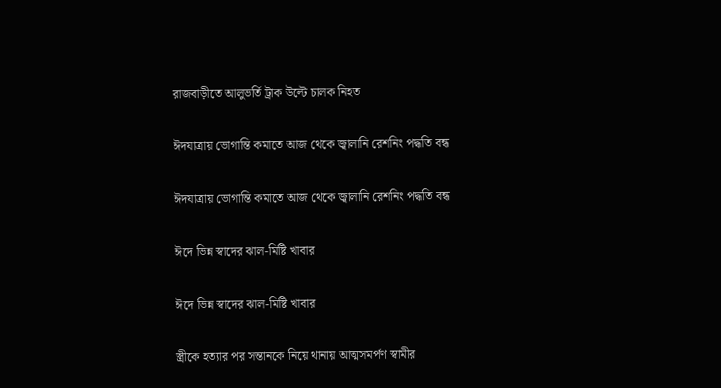রাজবাড়ীতে আলুভর্তি ট্রাক উল্টে চালক নিহত

ঈদযাত্রায় ভোগান্তি কমাতে আজ থেকে জ্বালানি রেশনিং পদ্ধতি বন্ধ

ঈদযাত্রায় ভোগান্তি কমাতে আজ থেকে জ্বালানি রেশনিং পদ্ধতি বন্ধ

ঈদে ভিন্ন স্বাদের ঝাল-মিষ্টি খাবার

ঈদে ভিন্ন স্বাদের ঝাল-মিষ্টি খাবার

স্ত্রীকে হত্যার পর সন্তানকে নিয়ে থানায় আত্মসমর্পণ স্বামীর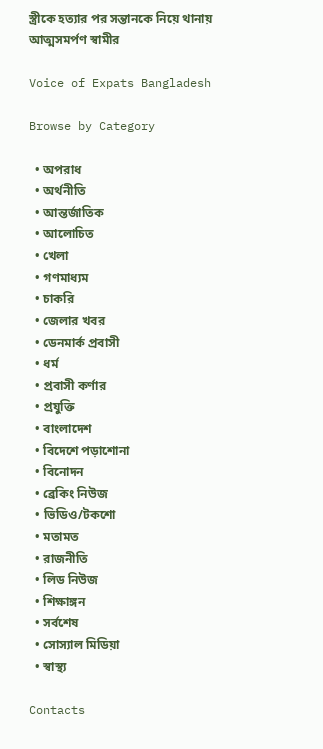স্ত্রীকে হত্যার পর সন্তানকে নিয়ে থানায় আত্মসমর্পণ স্বামীর

Voice of Expats Bangladesh

Browse by Category

  • অপরাধ
  • অর্থনীতি
  • আন্তর্জাতিক
  • আলোচিত
  • খেলা
  • গণমাধ্যম
  • চাকরি
  • জেলার খবর
  • ডেনমার্ক প্রবাসী
  • ধর্ম
  • প্রবাসী কর্ণার
  • প্রযুক্তি
  • বাংলাদেশ
  • বিদেশে পড়াশোনা
  • বিনোদন
  • ব্রেকিং নিউজ
  • ভিডিও/টকশো
  • মতামত
  • রাজনীতি
  • লিড নিউজ
  • শিক্ষাঙ্গন
  • সর্বশেষ
  • সোস্যাল মিডিয়া
  • স্বাস্থ্য

Contacts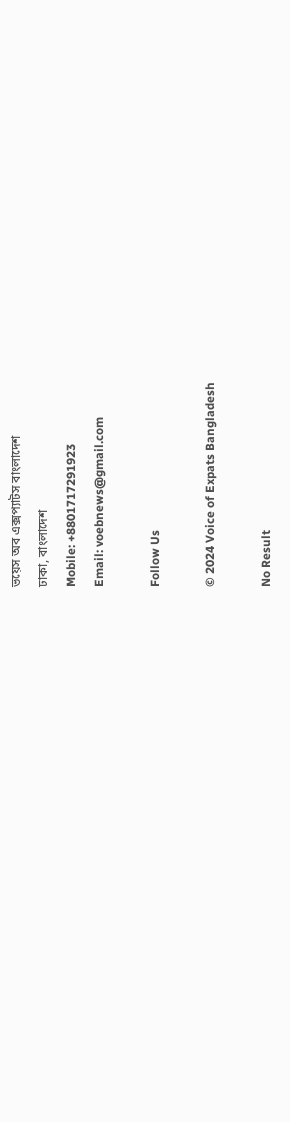ভয়েস অব এক্সপ্যাটস বাংলাদেশ
ঢাকা, বাংলাদেশ
Mobile: +8801717291923
Email: voebnews@gmail.com

Follow Us

© 2024 Voice of Expats Bangladesh

No Result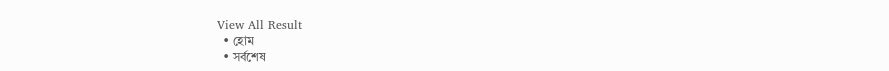View All Result
  • হোম
  • সর্বশেষ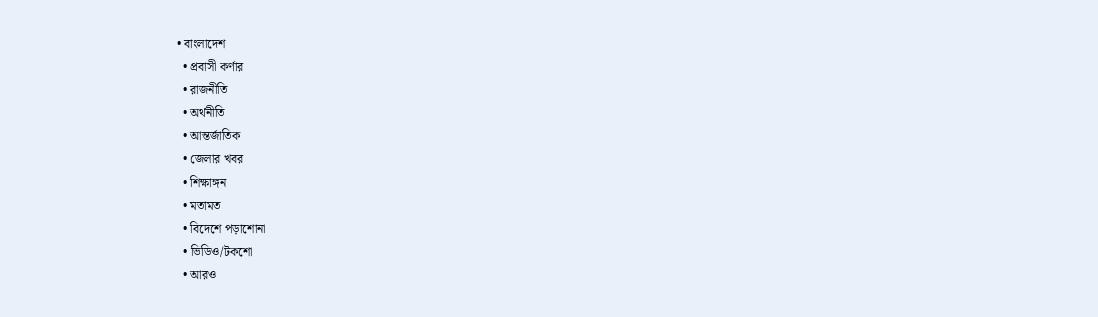• বাংলাদেশ
  • প্রবাসী কর্ণার
  • রাজনীতি
  • অর্থনীতি
  • আন্তর্জাতিক
  • জেলার খবর
  • শিক্ষাঙ্গন
  • মতামত
  • বিদেশে পড়াশোনা
  • ভিডিও/টকশো
  • আরও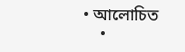• আলোচিত
    •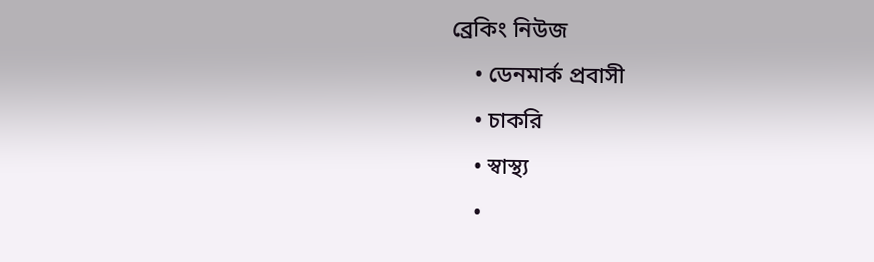ব্রেকিং নিউজ
    • ডেনমার্ক প্রবাসী
    • চাকরি
    • স্বাস্থ্য
    •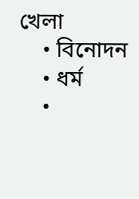খেলা
    • বিনোদন
    • ধর্ম
    •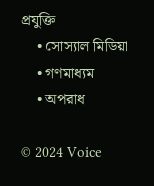প্রযুক্তি
    • সোস্যাল মিডিয়া
    • গণমাধ্যম
    • অপরাধ

© 2024 Voice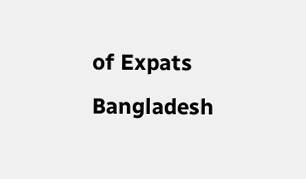of Expats Bangladesh